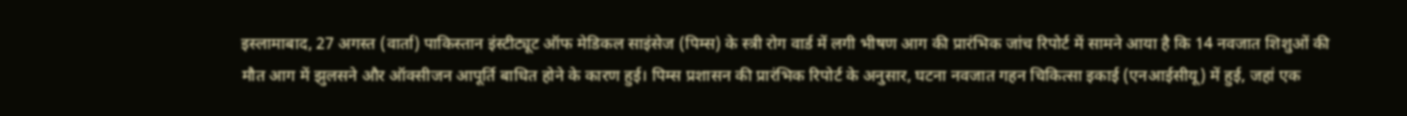इस्लामाबाद, 27 अगस्त (वार्ता) पाकिस्तान इंस्टीट्यूट ऑफ मेडिकल साइंसेज (पिम्स) के स्त्री रोग वार्ड में लगी भीषण आग की प्रारंभिक जांच रिपोर्ट में सामने आया है कि 14 नवजात शिशुओं की मौत आग में झुलसने और ऑक्सीजन आपूर्ति बाधित होने के कारण हुई। पिम्स प्रशासन की प्रारंभिक रिपोर्ट के अनुसार, घटना नवजात गहन चिकित्सा इकाई (एनआईसीयू) में हुई, जहां एक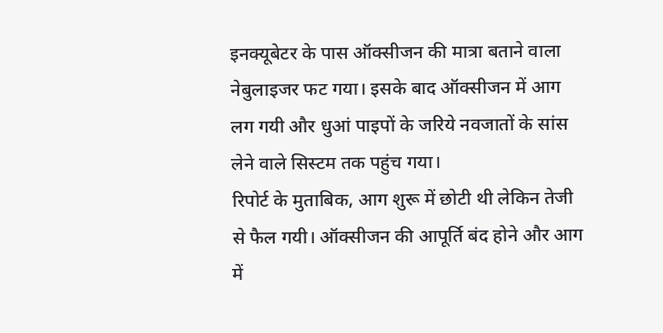इनक्यूबेटर के पास ऑक्सीजन की मात्रा बताने वाला नेबुलाइजर फट गया। इसके बाद ऑक्सीजन में आग लग गयी और धुआं पाइपों के जरिये नवजातों के सांस लेने वाले सिस्टम तक पहुंच गया।
रिपोर्ट के मुताबिक, आग शुरू में छोटी थी लेकिन तेजी से फैल गयी। ऑक्सीजन की आपूर्ति बंद होने और आग में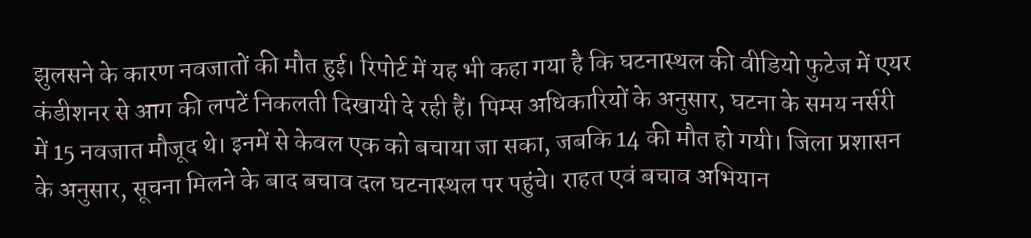झुलसने के कारण नवजातों की मौत हुई। रिपोर्ट में यह भी कहा गया है कि घटनास्थल की वीडियो फुटेज में एयर कंडीशनर से आग की लपटें निकलती दिखायी दे रही हैं। पिम्स अधिकारियों के अनुसार, घटना के समय नर्सरी में 15 नवजात मौजूद थे। इनमें से केवल एक को बचाया जा सका, जबकि 14 की मौत हो गयी। जिला प्रशासन के अनुसार, सूचना मिलने के बाद बचाव दल घटनास्थल पर पहुंचे। राहत एवं बचाव अभियान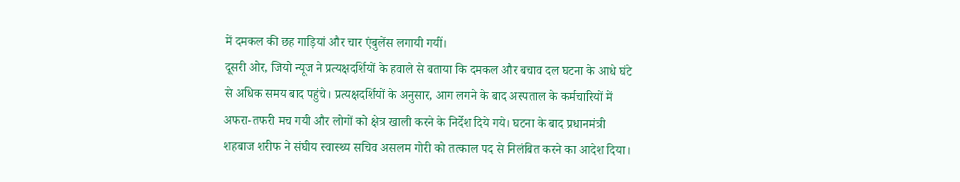में दमकल की छह गाड़ियां और चार एंबुलेंस लगायी गयीं।
दूसरी ओर, जियो न्यूज ने प्रत्यक्षदर्शियों के हवाले से बताया कि दमकल और बचाव दल घटना के आधे घंटे से अधिक समय बाद पहुंचे। प्रत्यक्षदर्शियों के अनुसार, आग लगने के बाद अस्पताल के कर्मचारियों में अफरा-तफरी मच गयी और लोगों को क्षेत्र खाली करने के निर्देश दिये गये। घटना के बाद प्रधानमंत्री शहबाज शरीफ ने संघीय स्वास्थ्य सचिव असलम गोरी को तत्काल पद से निलंबित करने का आदेश दिया।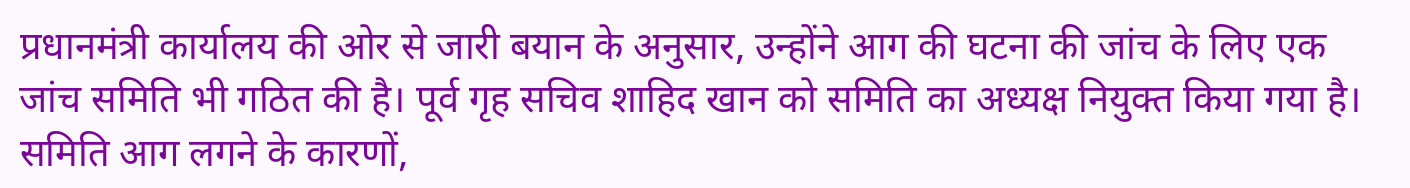प्रधानमंत्री कार्यालय की ओर से जारी बयान के अनुसार, उन्होंने आग की घटना की जांच के लिए एक जांच समिति भी गठित की है। पूर्व गृह सचिव शाहिद खान को समिति का अध्यक्ष नियुक्त किया गया है। समिति आग लगने के कारणों,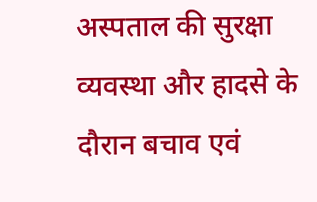अस्पताल की सुरक्षा व्यवस्था और हादसे के दौरान बचाव एवं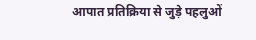आपात प्रतिक्रिया से जुड़े पहलुओं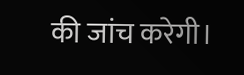की जांच करेगी।